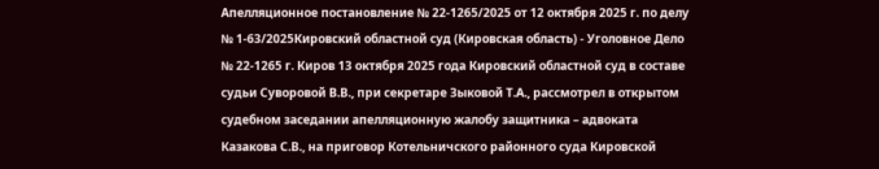Апелляционное постановление № 22-1265/2025 от 12 октября 2025 г. по делу № 1-63/2025Кировский областной суд (Кировская область) - Уголовное Дело № 22-1265 г. Киров 13 октября 2025 года Кировский областной суд в составе судьи Суворовой В.В., при секретаре Зыковой Т.А., рассмотрел в открытом судебном заседании апелляционную жалобу защитника – адвоката Казакова С.В., на приговор Котельничского районного суда Кировской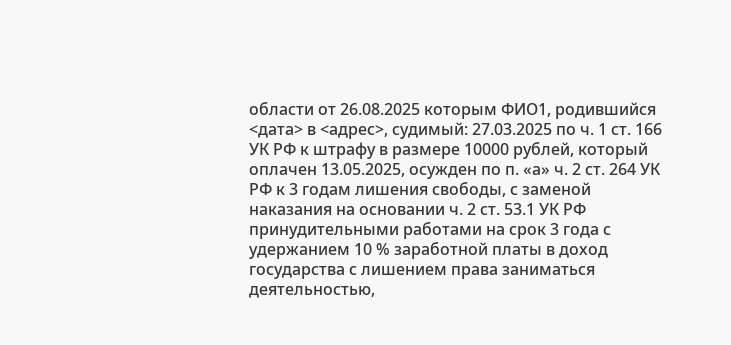области от 26.08.2025 которым ФИО1, родившийся <дата> в <адрес>, судимый: 27.03.2025 по ч. 1 ст. 166 УК РФ к штрафу в размере 10000 рублей, который оплачен 13.05.2025, осужден по п. «а» ч. 2 ст. 264 УК РФ к 3 годам лишения свободы, с заменой наказания на основании ч. 2 ст. 53.1 УК РФ принудительными работами на срок 3 года с удержанием 10 % заработной платы в доход государства с лишением права заниматься деятельностью,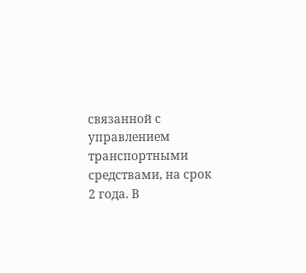связанной с управлением транспортными средствами, на срок 2 года. В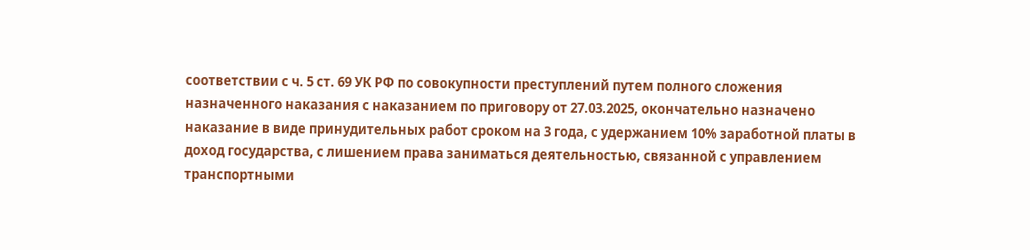соответствии с ч. 5 ст. 69 УК РФ по совокупности преступлений путем полного сложения назначенного наказания с наказанием по приговору от 27.03.2025, окончательно назначено наказание в виде принудительных работ сроком на 3 года, с удержанием 10% заработной платы в доход государства, с лишением права заниматься деятельностью, связанной с управлением транспортными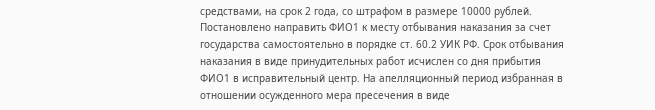средствами, на срок 2 года, со штрафом в размере 10000 рублей. Постановлено направить ФИО1 к месту отбывания наказания за счет государства самостоятельно в порядке ст. 60.2 УИК РФ. Срок отбывания наказания в виде принудительных работ исчислен со дня прибытия ФИО1 в исправительный центр. На апелляционный период избранная в отношении осужденного мера пресечения в виде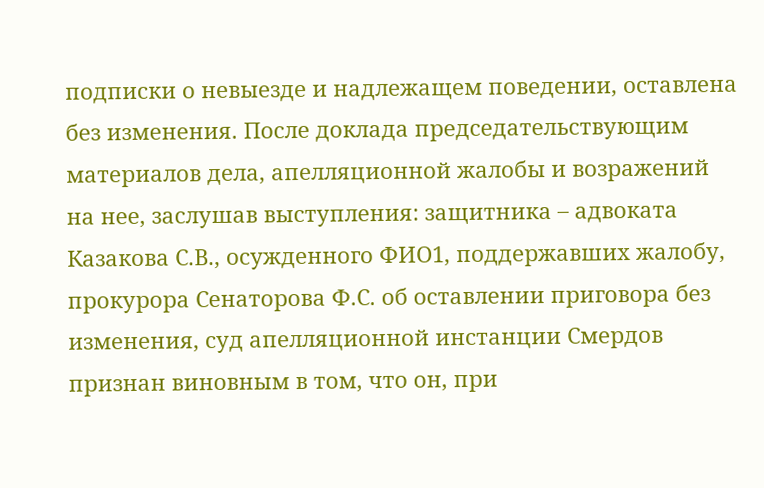подписки о невыезде и надлежащем поведении, оставлена без изменения. После доклада председательствующим материалов дела, апелляционной жалобы и возражений на нее, заслушав выступления: защитника – адвоката Казакова С.В., осужденного ФИО1, поддержавших жалобу, прокурора Сенаторова Ф.С. об оставлении приговора без изменения, суд апелляционной инстанции Смердов признан виновным в том, что он, при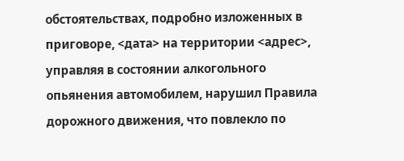обстоятельствах, подробно изложенных в приговоре, <дата> на территории <адрес>, управляя в состоянии алкогольного опьянения автомобилем, нарушил Правила дорожного движения, что повлекло по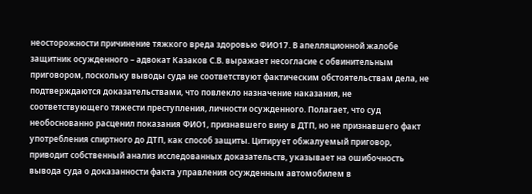неосторожности причинение тяжкого вреда здоровью ФИО17. В апелляционной жалобе защитник осужденного – адвокат Казаков С.В. выражает несогласие с обвинительным приговором, поскольку выводы суда не соответствуют фактическим обстоятельствам дела, не подтверждаются доказательствами, что повлекло назначение наказания, не соответствующего тяжести преступления, личности осужденного. Полагает, что суд необоснованно расценил показания ФИО1, признавшего вину в ДТП, но не признавшего факт употребления спиртного до ДТП, как способ защиты. Цитирует обжалуемый приговор, приводит собственный анализ исследованных доказательств, указывает на ошибочность вывода суда о доказанности факта управления осужденным автомобилем в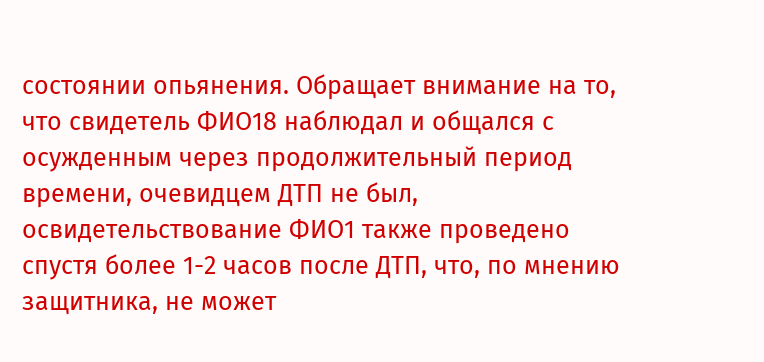состоянии опьянения. Обращает внимание на то, что свидетель ФИО18 наблюдал и общался с осужденным через продолжительный период времени, очевидцем ДТП не был, освидетельствование ФИО1 также проведено спустя более 1-2 часов после ДТП, что, по мнению защитника, не может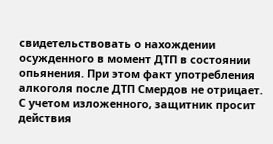свидетельствовать о нахождении осужденного в момент ДТП в состоянии опьянения. При этом факт употребления алкоголя после ДТП Смердов не отрицает. С учетом изложенного, защитник просит действия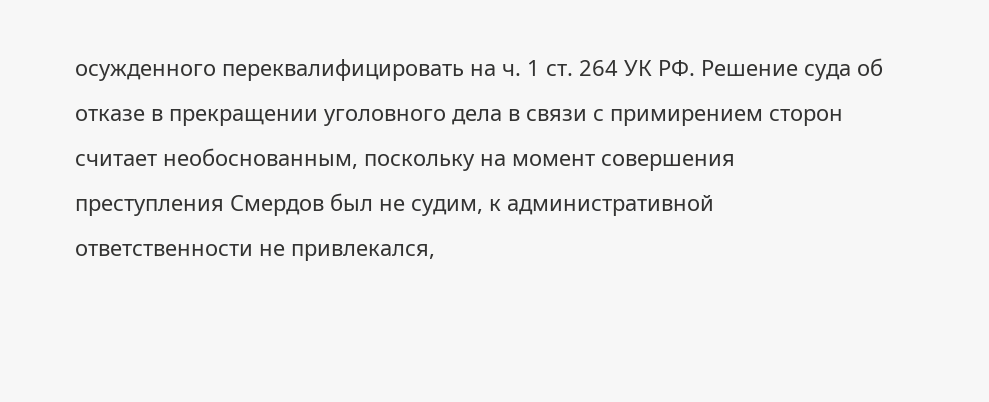осужденного переквалифицировать на ч. 1 ст. 264 УК РФ. Решение суда об отказе в прекращении уголовного дела в связи с примирением сторон считает необоснованным, поскольку на момент совершения преступления Смердов был не судим, к административной ответственности не привлекался,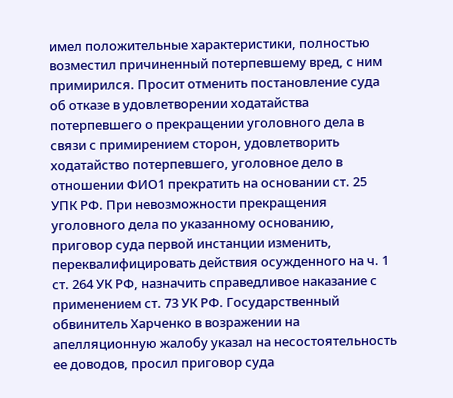имел положительные характеристики, полностью возместил причиненный потерпевшему вред, с ним примирился. Просит отменить постановление суда об отказе в удовлетворении ходатайства потерпевшего о прекращении уголовного дела в связи с примирением сторон, удовлетворить ходатайство потерпевшего, уголовное дело в отношении ФИО1 прекратить на основании ст. 25 УПК РФ. При невозможности прекращения уголовного дела по указанному основанию, приговор суда первой инстанции изменить, переквалифицировать действия осужденного на ч. 1 ст. 264 УК РФ, назначить справедливое наказание с применением ст. 73 УК РФ. Государственный обвинитель Харченко в возражении на апелляционную жалобу указал на несостоятельность ее доводов, просил приговор суда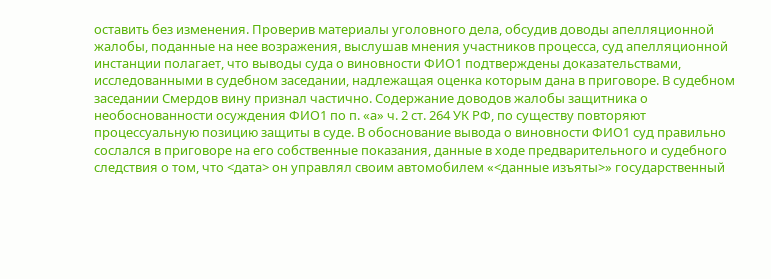оставить без изменения. Проверив материалы уголовного дела, обсудив доводы апелляционной жалобы, поданные на нее возражения, выслушав мнения участников процесса, суд апелляционной инстанции полагает, что выводы суда о виновности ФИО1 подтверждены доказательствами, исследованными в судебном заседании, надлежащая оценка которым дана в приговоре. В судебном заседании Смердов вину признал частично. Содержание доводов жалобы защитника о необоснованности осуждения ФИО1 по п. «а» ч. 2 ст. 264 УК РФ, по существу повторяют процессуальную позицию защиты в суде. В обоснование вывода о виновности ФИО1 суд правильно сослался в приговоре на его собственные показания, данные в ходе предварительного и судебного следствия о том, что <дата> он управлял своим автомобилем «<данные изъяты>» государственный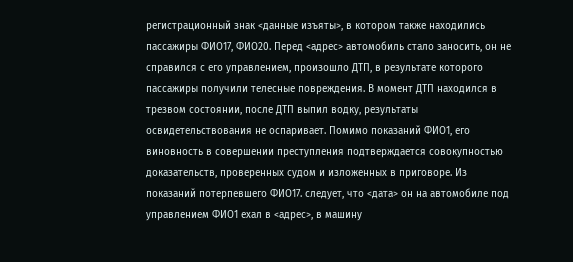регистрационный знак <данные изъяты>, в котором также находились пассажиры ФИО17, ФИО20. Перед <адрес> автомобиль стало заносить, он не справился с его управлением, произошло ДТП, в результате которого пассажиры получили телесные повреждения. В момент ДТП находился в трезвом состоянии, после ДТП выпил водку, результаты освидетельствования не оспаривает. Помимо показаний ФИО1, его виновность в совершении преступления подтверждается совокупностью доказательств, проверенных судом и изложенных в приговоре. Из показаний потерпевшего ФИО17. следует, что <дата> он на автомобиле под управлением ФИО1 ехал в <адрес>, в машину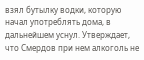взял бутылку водки, которую начал употреблять дома, в дальнейшем уснул. Утверждает, что Смердов при нем алкоголь не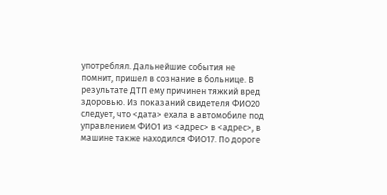употреблял. Дальнейшие события не помнит, пришел в сознание в больнице. В результате ДТП ему причинен тяжкий вред здоровью. Из показаний свидетеля ФИО20 следует, что <дата> ехала в автомобиле под управлением ФИО1 из <адрес> в <адрес>, в машине также находился ФИО17. По дороге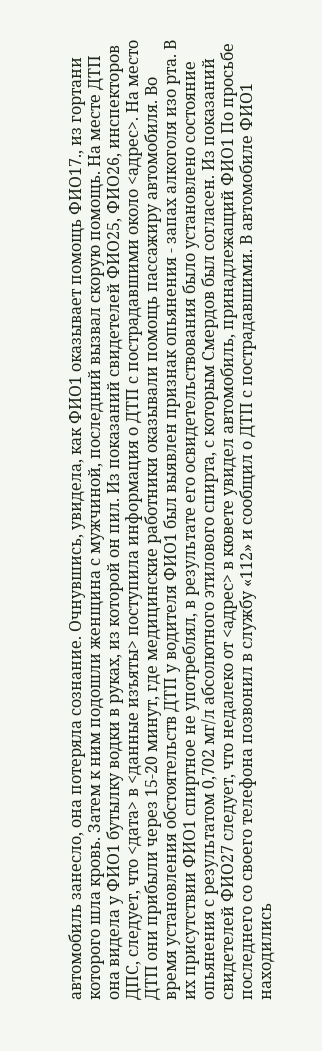автомобиль занесло, она потеряла сознание. Очнувшись, увидела, как ФИО1 оказывает помощь ФИО17., из гортани которого шла кровь. Затем к ним подошли женщина с мужчиной, последний вызвал скорую помощь. На месте ДТП она видела у ФИО1 бутылку водки в руках, из которой он пил. Из показаний свидетелей ФИО25, ФИО26, инспекторов ДПС, следует, что <дата> в <данные изъяты> поступила информация о ДТП с пострадавшими около <адрес>. На место ДТП они прибыли через 15-20 минут, где медицинские работники оказывали помощь пассажиру автомобиля. Во время установления обстоятельств ДТП у водителя ФИО1 был выявлен признак опьянения - запах алкоголя изо рта. В их присутствии ФИО1 спиртное не употреблял, в результате его освидетельствования было установлено состояние опьянения с результатом 0,702 мг/л абсолютного этилового спирта, с которым Смердов был согласен. Из показаний свидетелей ФИО27 следует, что недалеко от <адрес> в кювете увидел автомобиль, принадлежащий ФИО1 По просьбе последнего со своего телефона позвонил в службу «112» и сообщил о ДТП с пострадавшими. В автомобиле ФИО1 находились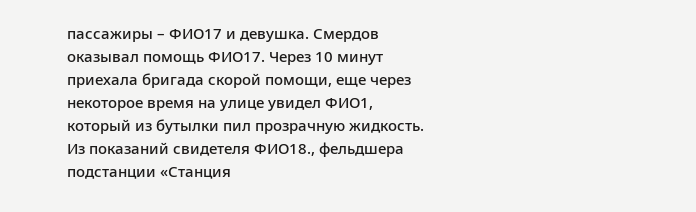пассажиры – ФИО17 и девушка. Смердов оказывал помощь ФИО17. Через 10 минут приехала бригада скорой помощи, еще через некоторое время на улице увидел ФИО1, который из бутылки пил прозрачную жидкость. Из показаний свидетеля ФИО18., фельдшера подстанции «Станция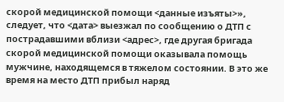скорой медицинской помощи <данные изъяты>», следует, что <дата> выезжал по сообщению о ДТП с пострадавшими вблизи <адрес>, где другая бригада скорой медицинской помощи оказывала помощь мужчине, находящемся в тяжелом состоянии. В это же время на место ДТП прибыл наряд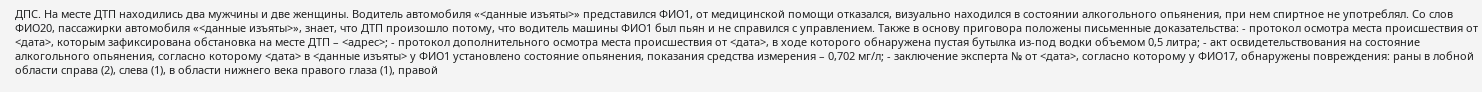ДПС. На месте ДТП находились два мужчины и две женщины. Водитель автомобиля «<данные изъяты>» представился ФИО1, от медицинской помощи отказался, визуально находился в состоянии алкогольного опьянения, при нем спиртное не употреблял. Со слов ФИО20, пассажирки автомобиля «<данные изъяты>», знает, что ДТП произошло потому, что водитель машины ФИО1 был пьян и не справился с управлением. Также в основу приговора положены письменные доказательства: - протокол осмотра места происшествия от <дата>, которым зафиксирована обстановка на месте ДТП – <адрес>; - протокол дополнительного осмотра места происшествия от <дата>, в ходе которого обнаружена пустая бутылка из-под водки объемом 0,5 литра; - акт освидетельствования на состояние алкогольного опьянения, согласно которому <дата> в <данные изъяты> у ФИО1 установлено состояние опьянения, показания средства измерения – 0,702 мг/л; - заключение эксперта № от <дата>, согласно которому у ФИО17, обнаружены повреждения: раны в лобной области справа (2), слева (1), в области нижнего века правого глаза (1), правой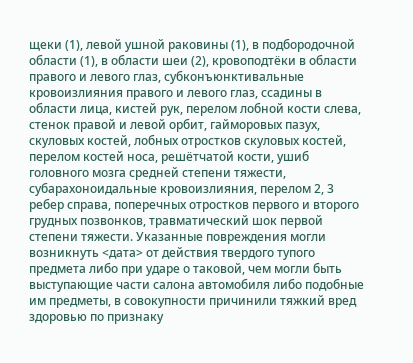щеки (1), левой ушной раковины (1), в подбородочной области (1), в области шеи (2), кровоподтёки в области правого и левого глаз, субконъюнктивальные кровоизлияния правого и левого глаз, ссадины в области лица, кистей рук, перелом лобной кости слева, стенок правой и левой орбит, гайморовых пазух, скуловых костей, лобных отростков скуловых костей, перелом костей носа, решётчатой кости, ушиб головного мозга средней степени тяжести, субарахоноидальные кровоизлияния, перелом 2, 3 ребер справа, поперечных отростков первого и второго грудных позвонков, травматический шок первой степени тяжести. Указанные повреждения могли возникнуть <дата> от действия твердого тупого предмета либо при ударе о таковой, чем могли быть выступающие части салона автомобиля либо подобные им предметы, в совокупности причинили тяжкий вред здоровью по признаку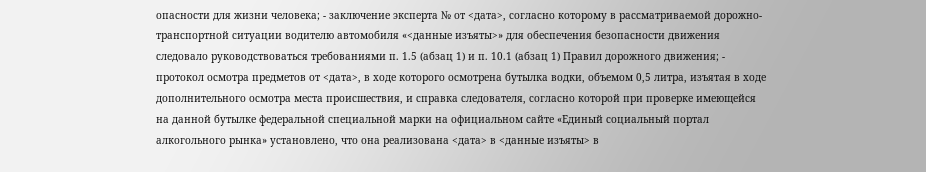опасности для жизни человека; - заключение эксперта № от <дата>, согласно которому в рассматриваемой дорожно-транспортной ситуации водителю автомобиля «<данные изъяты>» для обеспечения безопасности движения следовало руководствоваться требованиями п. 1.5 (абзац 1) и п. 10.1 (абзац 1) Правил дорожного движения; - протокол осмотра предметов от <дата>, в ходе которого осмотрена бутылка водки, объемом 0,5 литра, изъятая в ходе дополнительного осмотра места происшествия, и справка следователя, согласно которой при проверке имеющейся на данной бутылке федеральной специальной марки на официальном сайте «Единый социальный портал алкогольного рынка» установлено, что она реализована <дата> в <данные изъяты> в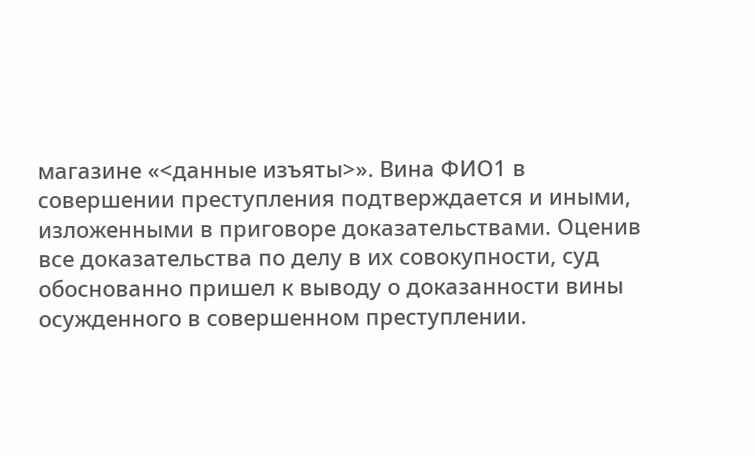магазине «<данные изъяты>». Вина ФИО1 в совершении преступления подтверждается и иными, изложенными в приговоре доказательствами. Оценив все доказательства по делу в их совокупности, суд обоснованно пришел к выводу о доказанности вины осужденного в совершенном преступлении.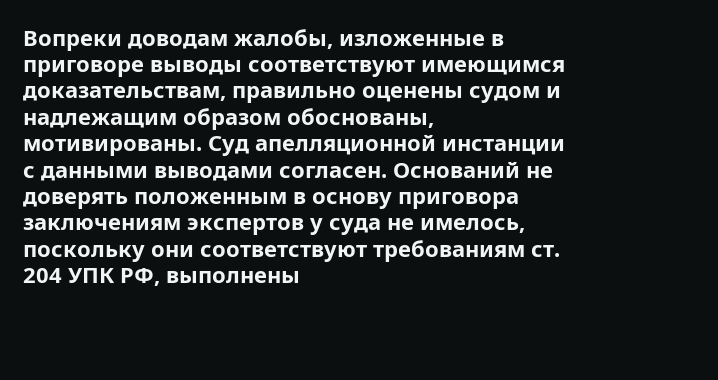Вопреки доводам жалобы, изложенные в приговоре выводы соответствуют имеющимся доказательствам, правильно оценены судом и надлежащим образом обоснованы, мотивированы. Суд апелляционной инстанции с данными выводами согласен. Оснований не доверять положенным в основу приговора заключениям экспертов у суда не имелось, поскольку они соответствуют требованиям ст. 204 УПК РФ, выполнены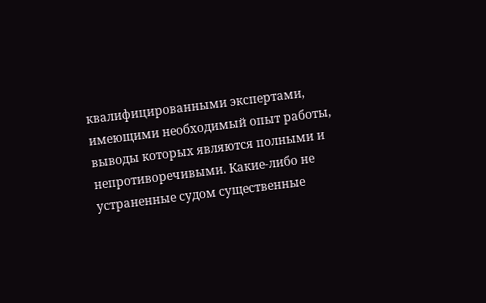квалифицированными экспертами, имеющими необходимый опыт работы, выводы которых являются полными и непротиворечивыми. Какие-либо не устраненные судом существенные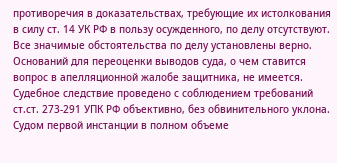противоречия в доказательствах, требующие их истолкования в силу ст. 14 УК РФ в пользу осужденного, по делу отсутствуют. Все значимые обстоятельства по делу установлены верно. Оснований для переоценки выводов суда, о чем ставится вопрос в апелляционной жалобе защитника, не имеется. Судебное следствие проведено с соблюдением требований ст.ст. 273-291 УПК РФ объективно, без обвинительного уклона. Судом первой инстанции в полном объеме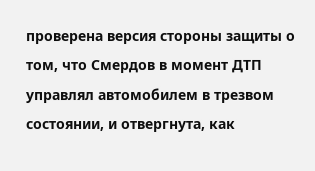проверена версия стороны защиты о том, что Смердов в момент ДТП управлял автомобилем в трезвом состоянии, и отвергнута, как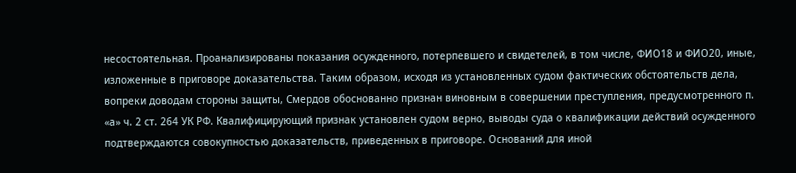несостоятельная. Проанализированы показания осужденного, потерпевшего и свидетелей, в том числе, ФИО18 и ФИО20, иные, изложенные в приговоре доказательства. Таким образом, исходя из установленных судом фактических обстоятельств дела, вопреки доводам стороны защиты, Смердов обоснованно признан виновным в совершении преступления, предусмотренного п. «а» ч. 2 ст. 264 УК РФ. Квалифицирующий признак установлен судом верно, выводы суда о квалификации действий осужденного подтверждаются совокупностью доказательств, приведенных в приговоре. Оснований для иной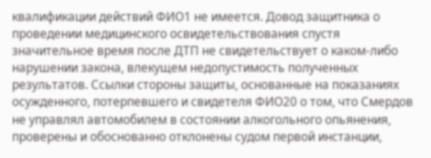квалификации действий ФИО1 не имеется. Довод защитника о проведении медицинского освидетельствования спустя значительное время после ДТП не свидетельствует о каком-либо нарушении закона, влекущем недопустимость полученных результатов. Ссылки стороны защиты, основанные на показаниях осужденного, потерпевшего и свидетеля ФИО20 о том, что Смердов не управлял автомобилем в состоянии алкогольного опьянения, проверены и обоснованно отклонены судом первой инстанции,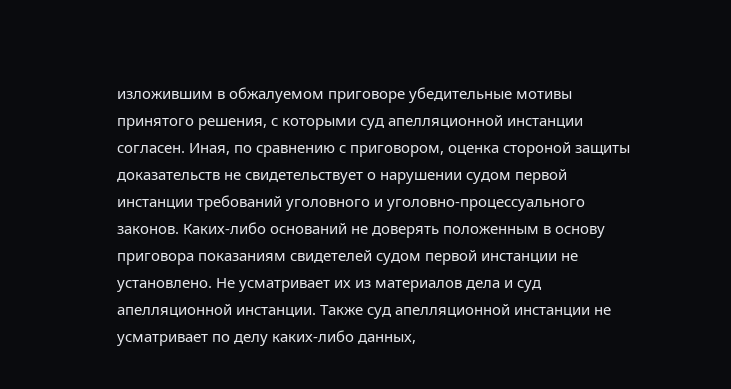изложившим в обжалуемом приговоре убедительные мотивы принятого решения, с которыми суд апелляционной инстанции согласен. Иная, по сравнению с приговором, оценка стороной защиты доказательств не свидетельствует о нарушении судом первой инстанции требований уголовного и уголовно-процессуального законов. Каких-либо оснований не доверять положенным в основу приговора показаниям свидетелей судом первой инстанции не установлено. Не усматривает их из материалов дела и суд апелляционной инстанции. Также суд апелляционной инстанции не усматривает по делу каких-либо данных,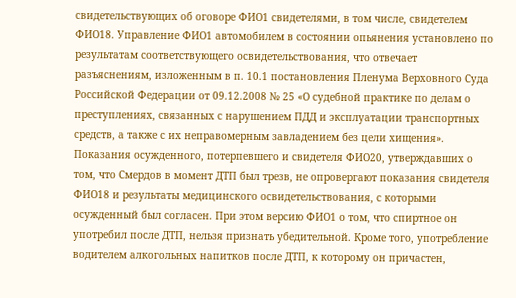свидетельствующих об оговоре ФИО1 свидетелями, в том числе, свидетелем ФИО18. Управление ФИО1 автомобилем в состоянии опьянения установлено по результатам соответствующего освидетельствования, что отвечает разъяснениям, изложенным в п. 10.1 постановления Пленума Верховного Суда Российской Федерации от 09.12.2008 № 25 «О судебной практике по делам о преступлениях, связанных с нарушением ПДД и эксплуатации транспортных средств, а также с их неправомерным завладением без цели хищения». Показания осужденного, потерпевшего и свидетеля ФИО20, утверждавших о том, что Смердов в момент ДТП был трезв, не опровергают показания свидетеля ФИО18 и результаты медицинского освидетельствования, с которыми осужденный был согласен. При этом версию ФИО1 о том, что спиртное он употребил после ДТП, нельзя признать убедительной. Кроме того, употребление водителем алкогольных напитков после ДТП, к которому он причастен,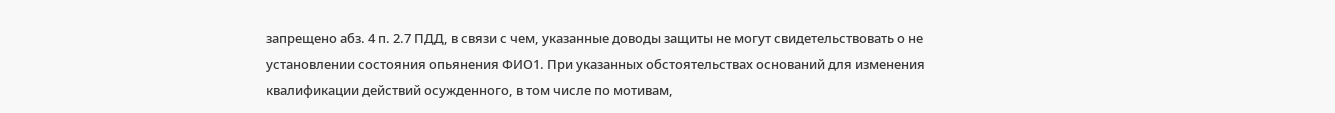запрещено абз. 4 п. 2.7 ПДД, в связи с чем, указанные доводы защиты не могут свидетельствовать о не установлении состояния опьянения ФИО1. При указанных обстоятельствах оснований для изменения квалификации действий осужденного, в том числе по мотивам,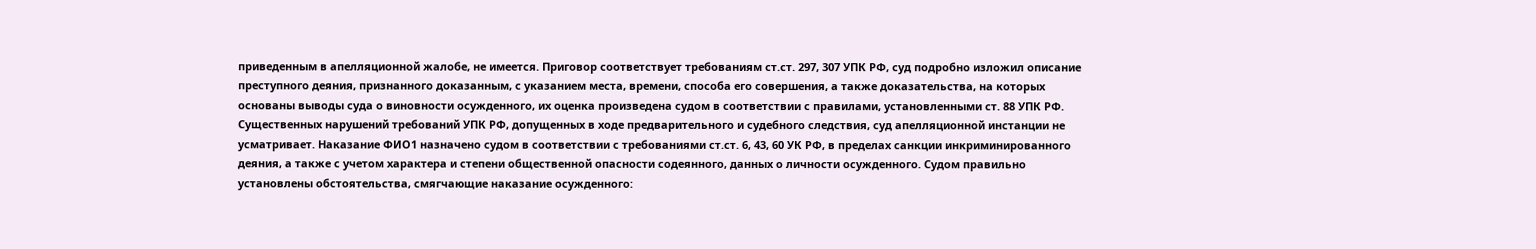приведенным в апелляционной жалобе, не имеется. Приговор соответствует требованиям ст.ст. 297, 307 УПК РФ, суд подробно изложил описание преступного деяния, признанного доказанным, с указанием места, времени, способа его совершения, а также доказательства, на которых основаны выводы суда о виновности осужденного, их оценка произведена судом в соответствии с правилами, установленными ст. 88 УПК РФ. Существенных нарушений требований УПК РФ, допущенных в ходе предварительного и судебного следствия, суд апелляционной инстанции не усматривает. Наказание ФИО1 назначено судом в соответствии с требованиями ст.ст. 6, 43, 60 УК РФ, в пределах санкции инкриминированного деяния, а также с учетом характера и степени общественной опасности содеянного, данных о личности осужденного. Судом правильно установлены обстоятельства, смягчающие наказание осужденного: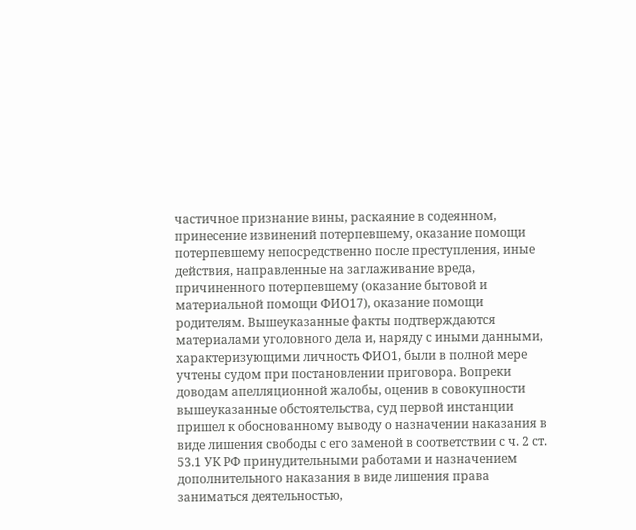частичное признание вины, раскаяние в содеянном, принесение извинений потерпевшему, оказание помощи потерпевшему непосредственно после преступления, иные действия, направленные на заглаживание вреда, причиненного потерпевшему (оказание бытовой и материальной помощи ФИО17), оказание помощи родителям. Вышеуказанные факты подтверждаются материалами уголовного дела и, наряду с иными данными, характеризующими личность ФИО1, были в полной мере учтены судом при постановлении приговора. Вопреки доводам апелляционной жалобы, оценив в совокупности вышеуказанные обстоятельства, суд первой инстанции пришел к обоснованному выводу о назначении наказания в виде лишения свободы с его заменой в соответствии с ч. 2 ст. 53.1 УК РФ принудительными работами и назначением дополнительного наказания в виде лишения права заниматься деятельностью,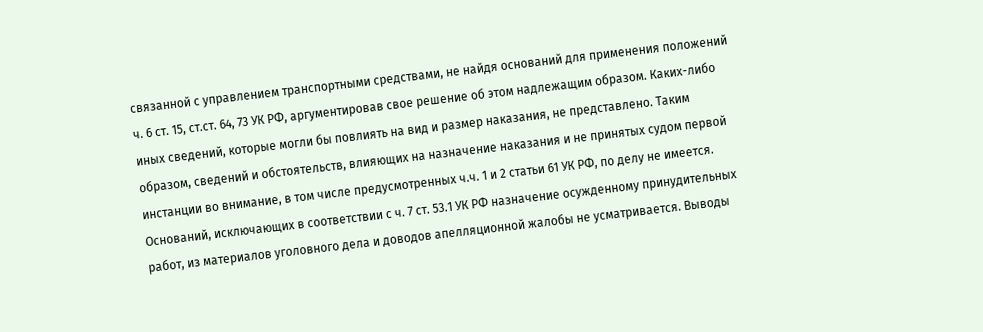связанной с управлением транспортными средствами, не найдя оснований для применения положений ч. 6 ст. 15, ст.ст. 64, 73 УК РФ, аргументировав свое решение об этом надлежащим образом. Каких-либо иных сведений, которые могли бы повлиять на вид и размер наказания, не представлено. Таким образом, сведений и обстоятельств, влияющих на назначение наказания и не принятых судом первой инстанции во внимание, в том числе предусмотренных ч.ч. 1 и 2 статьи 61 УК РФ, по делу не имеется. Оснований, исключающих в соответствии с ч. 7 ст. 53.1 УК РФ назначение осужденному принудительных работ, из материалов уголовного дела и доводов апелляционной жалобы не усматривается. Выводы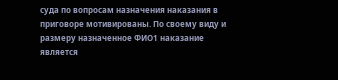суда по вопросам назначения наказания в приговоре мотивированы. По своему виду и размеру назначенное ФИО1 наказание является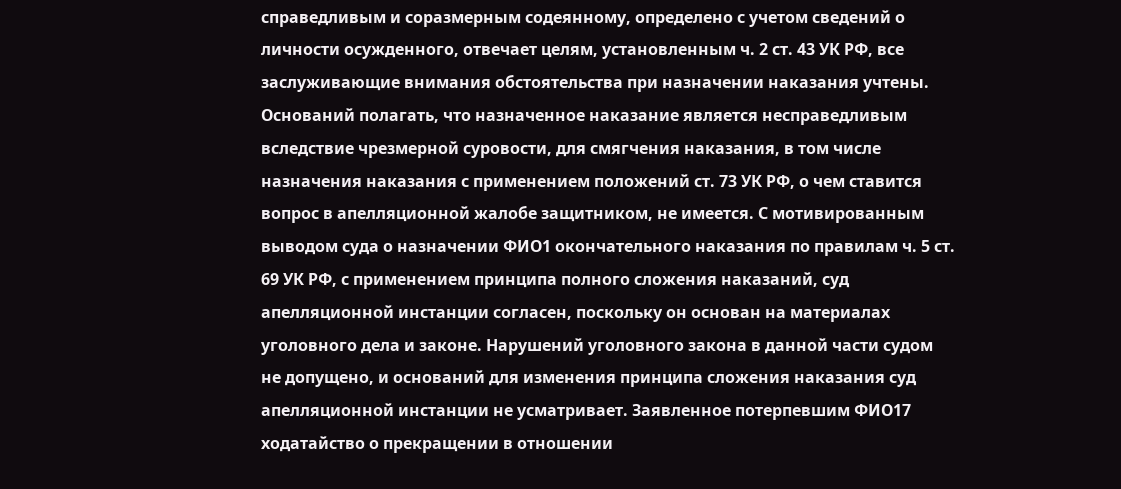справедливым и соразмерным содеянному, определено с учетом сведений о личности осужденного, отвечает целям, установленным ч. 2 ст. 43 УК РФ, все заслуживающие внимания обстоятельства при назначении наказания учтены. Оснований полагать, что назначенное наказание является несправедливым вследствие чрезмерной суровости, для смягчения наказания, в том числе назначения наказания с применением положений ст. 73 УК РФ, о чем ставится вопрос в апелляционной жалобе защитником, не имеется. С мотивированным выводом суда о назначении ФИО1 окончательного наказания по правилам ч. 5 ст. 69 УК РФ, с применением принципа полного сложения наказаний, суд апелляционной инстанции согласен, поскольку он основан на материалах уголовного дела и законе. Нарушений уголовного закона в данной части судом не допущено, и оснований для изменения принципа сложения наказания суд апелляционной инстанции не усматривает. Заявленное потерпевшим ФИО17 ходатайство о прекращении в отношении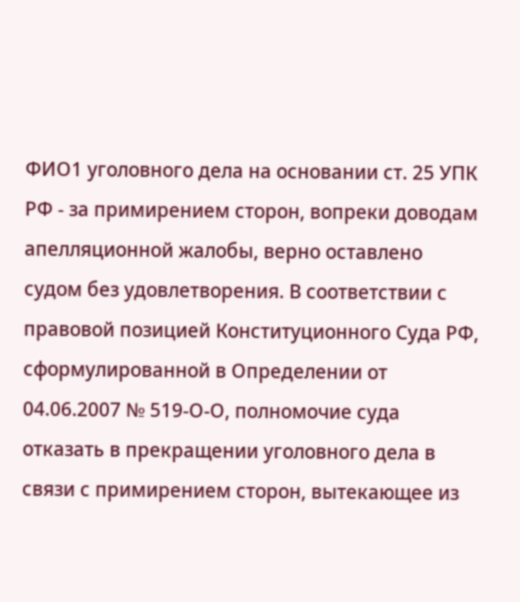ФИО1 уголовного дела на основании ст. 25 УПК РФ - за примирением сторон, вопреки доводам апелляционной жалобы, верно оставлено судом без удовлетворения. В соответствии с правовой позицией Конституционного Суда РФ, сформулированной в Определении от 04.06.2007 № 519-О-О, полномочие суда отказать в прекращении уголовного дела в связи с примирением сторон, вытекающее из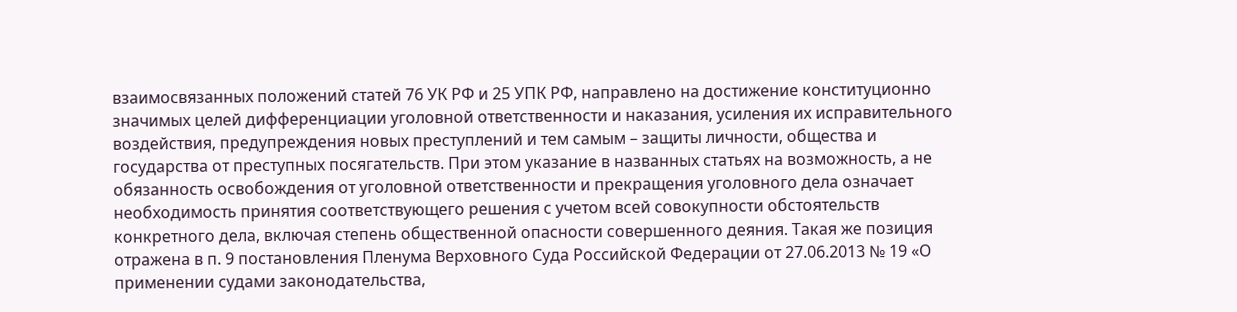взаимосвязанных положений статей 76 УК РФ и 25 УПК РФ, направлено на достижение конституционно значимых целей дифференциации уголовной ответственности и наказания, усиления их исправительного воздействия, предупреждения новых преступлений и тем самым – защиты личности, общества и государства от преступных посягательств. При этом указание в названных статьях на возможность, а не обязанность освобождения от уголовной ответственности и прекращения уголовного дела означает необходимость принятия соответствующего решения с учетом всей совокупности обстоятельств конкретного дела, включая степень общественной опасности совершенного деяния. Такая же позиция отражена в п. 9 постановления Пленума Верховного Суда Российской Федерации от 27.06.2013 № 19 «О применении судами законодательства,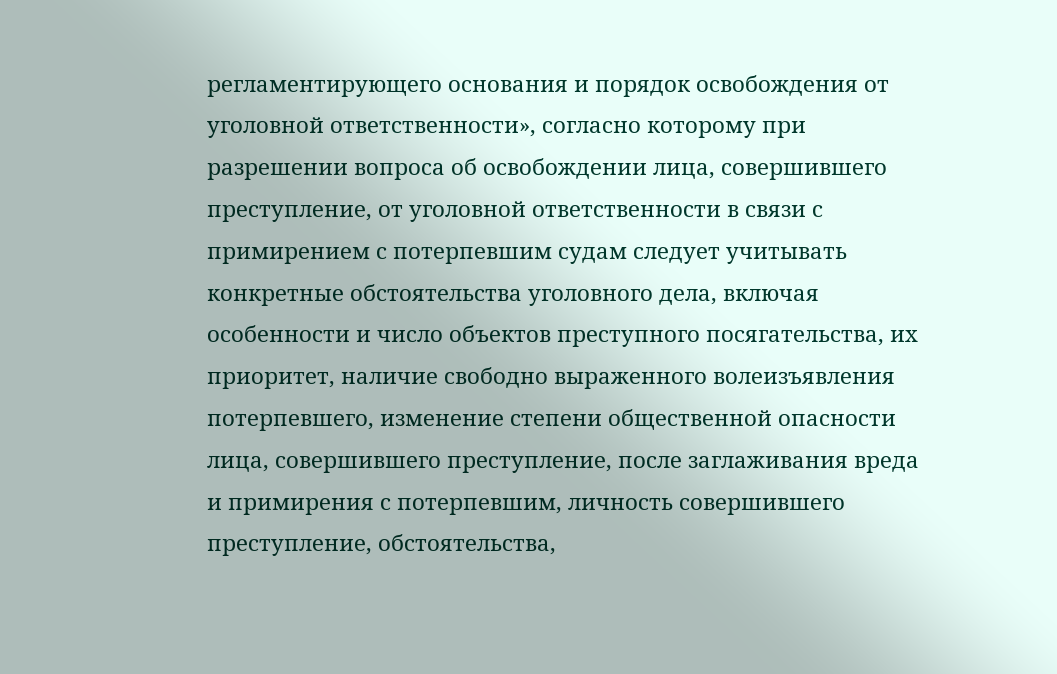регламентирующего основания и порядок освобождения от уголовной ответственности», согласно которому при разрешении вопроса об освобождении лица, совершившего преступление, от уголовной ответственности в связи с примирением с потерпевшим судам следует учитывать конкретные обстоятельства уголовного дела, включая особенности и число объектов преступного посягательства, их приоритет, наличие свободно выраженного волеизъявления потерпевшего, изменение степени общественной опасности лица, совершившего преступление, после заглаживания вреда и примирения с потерпевшим, личность совершившего преступление, обстоятельства,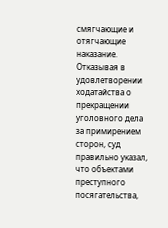смягчающие и отягчающие наказание. Отказывая в удовлетворении ходатайства о прекращении уголовного дела за примирением сторон, суд правильно указал, что объектами преступного посягательства,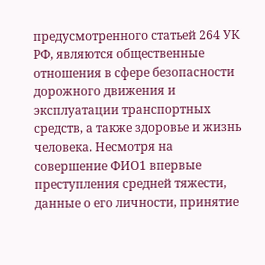предусмотренного статьей 264 УК РФ, являются общественные отношения в сфере безопасности дорожного движения и эксплуатации транспортных средств, а также здоровье и жизнь человека. Несмотря на совершение ФИО1 впервые преступления средней тяжести, данные о его личности, принятие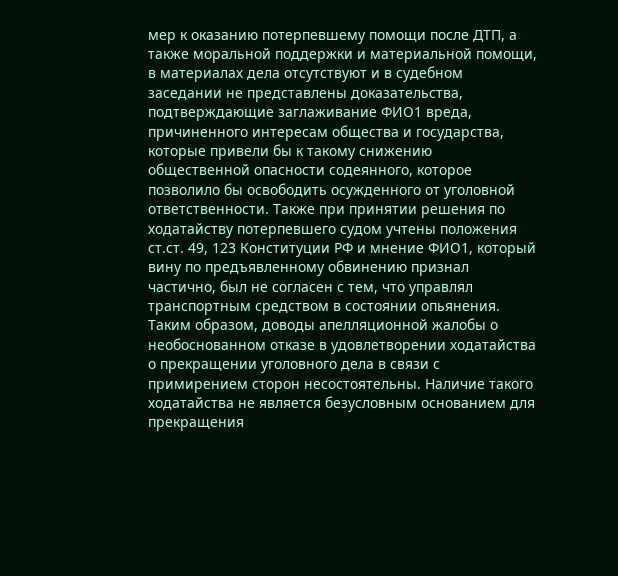мер к оказанию потерпевшему помощи после ДТП, а также моральной поддержки и материальной помощи, в материалах дела отсутствуют и в судебном заседании не представлены доказательства, подтверждающие заглаживание ФИО1 вреда, причиненного интересам общества и государства, которые привели бы к такому снижению общественной опасности содеянного, которое позволило бы освободить осужденного от уголовной ответственности. Также при принятии решения по ходатайству потерпевшего судом учтены положения ст.ст. 49, 123 Конституции РФ и мнение ФИО1, который вину по предъявленному обвинению признал частично, был не согласен с тем, что управлял транспортным средством в состоянии опьянения. Таким образом, доводы апелляционной жалобы о необоснованном отказе в удовлетворении ходатайства о прекращении уголовного дела в связи с примирением сторон несостоятельны. Наличие такого ходатайства не является безусловным основанием для прекращения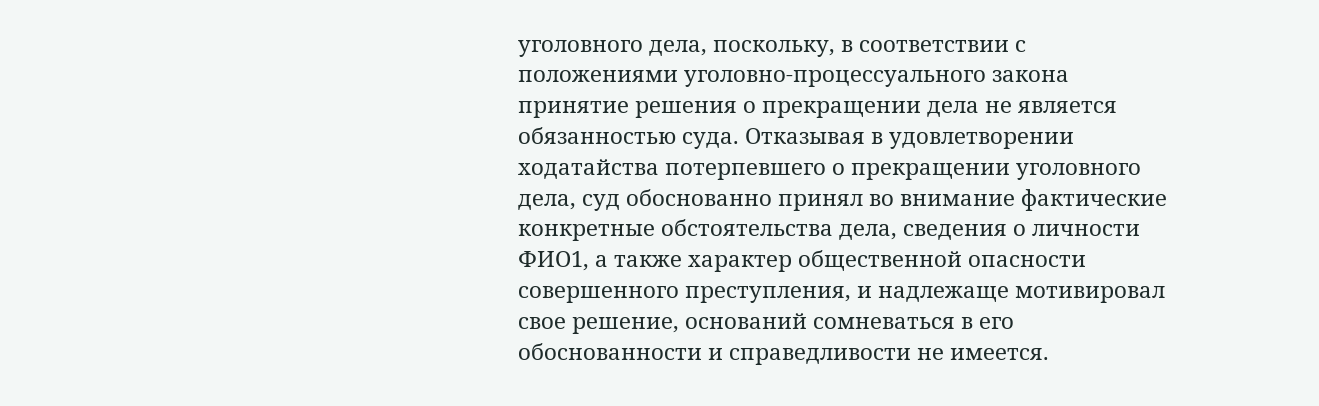уголовного дела, поскольку, в соответствии с положениями уголовно-процессуального закона принятие решения о прекращении дела не является обязанностью суда. Отказывая в удовлетворении ходатайства потерпевшего о прекращении уголовного дела, суд обоснованно принял во внимание фактические конкретные обстоятельства дела, сведения о личности ФИО1, а также характер общественной опасности совершенного преступления, и надлежаще мотивировал свое решение, оснований сомневаться в его обоснованности и справедливости не имеется.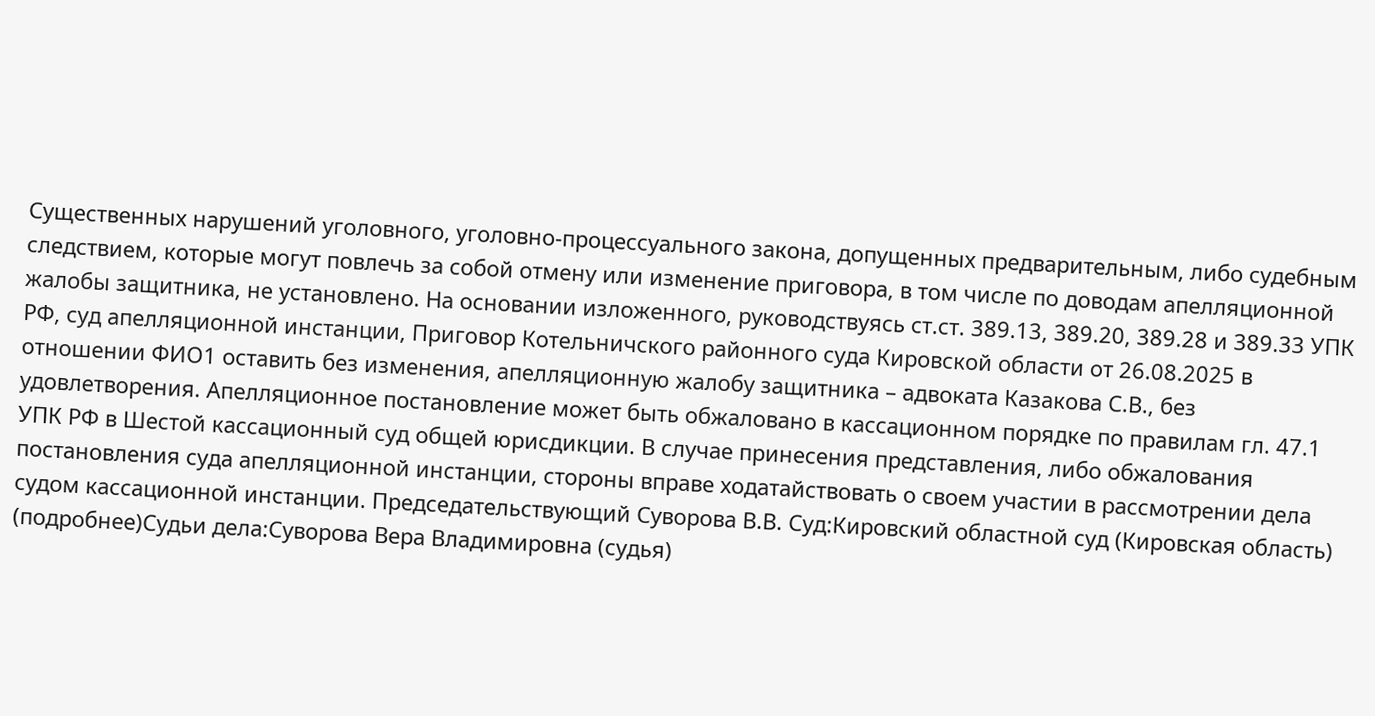Существенных нарушений уголовного, уголовно-процессуального закона, допущенных предварительным, либо судебным следствием, которые могут повлечь за собой отмену или изменение приговора, в том числе по доводам апелляционной жалобы защитника, не установлено. На основании изложенного, руководствуясь ст.ст. 389.13, 389.20, 389.28 и 389.33 УПК РФ, суд апелляционной инстанции, Приговор Котельничского районного суда Кировской области от 26.08.2025 в отношении ФИО1 оставить без изменения, апелляционную жалобу защитника – адвоката Казакова С.В., без удовлетворения. Апелляционное постановление может быть обжаловано в кассационном порядке по правилам гл. 47.1 УПК РФ в Шестой кассационный суд общей юрисдикции. В случае принесения представления, либо обжалования постановления суда апелляционной инстанции, стороны вправе ходатайствовать о своем участии в рассмотрении дела судом кассационной инстанции. Председательствующий Суворова В.В. Суд:Кировский областной суд (Кировская область) (подробнее)Судьи дела:Суворова Вера Владимировна (судья)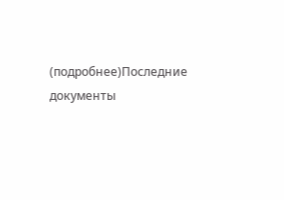(подробнее)Последние документы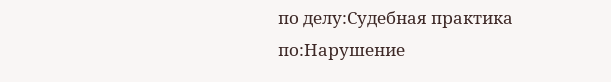по делу:Судебная практика по:Нарушение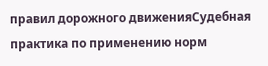правил дорожного движенияСудебная практика по применению норм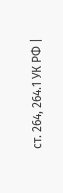ст. 264, 264.1 УК РФ |